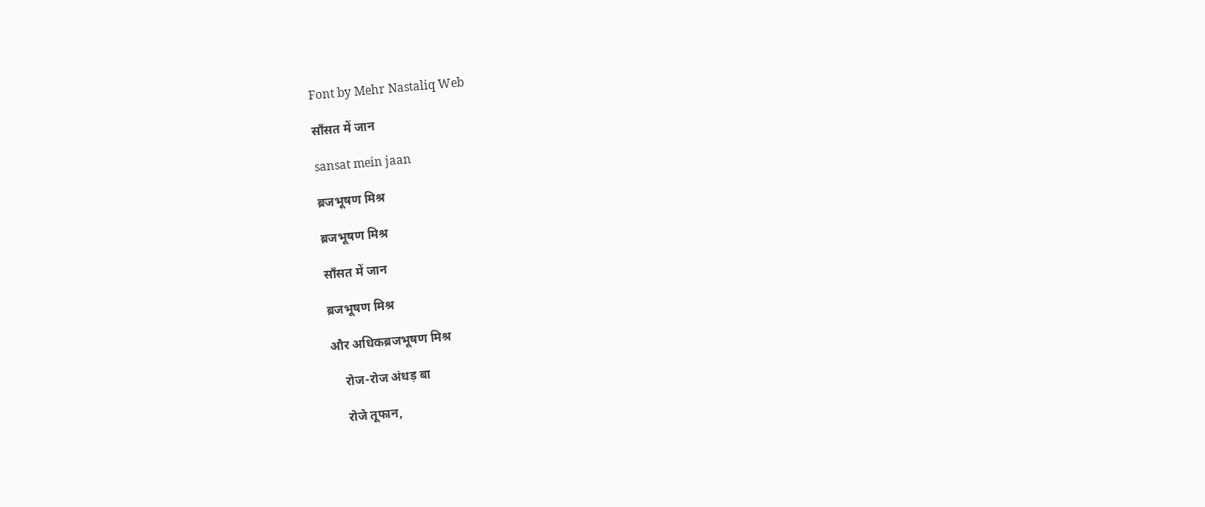Font by Mehr Nastaliq Web

साँसत में जान

sansat mein jaan

ब्रजभूषण मिश्र

ब्रजभूषण मिश्र

साँसत में जान

ब्रजभूषण मिश्र

और अधिकब्रजभूषण मिश्र

    रोज-रोज अंधड़ बा

    रोजे तूफान,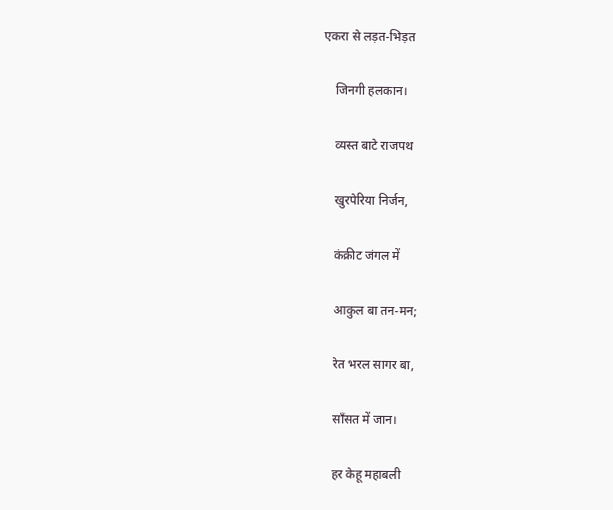एकरा से लड़त-भिड़त

    जिनगी हलकान।

    व्यस्त बाटे राजपथ

    खुरपेरिया निर्जन,

    कंक्रीट जंगल में

    आकुल बा तन-मन;

    रेत भरल सागर बा,

    साँसत में जान।

    हर केहू महाबली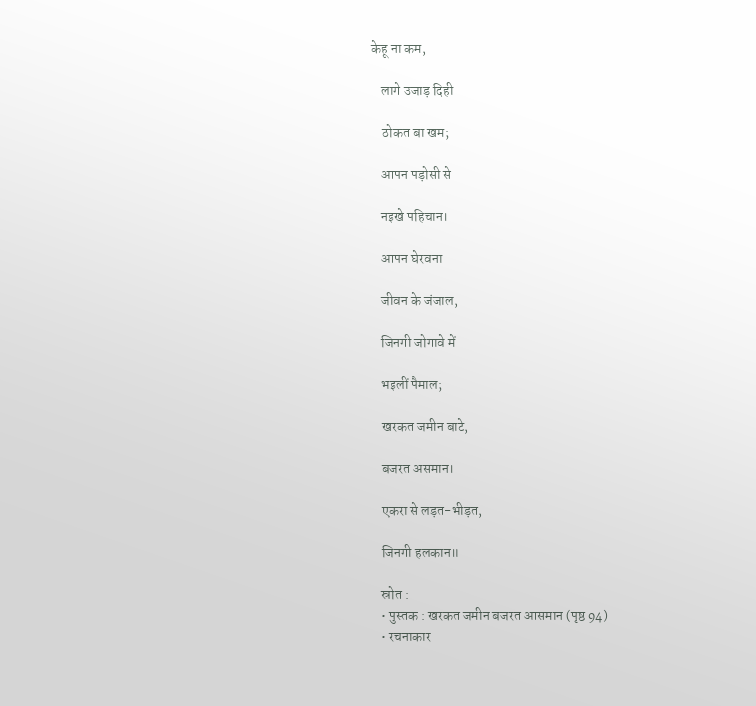केहू ना कम,

    लागे उजाड़ दिही

    ठोकत बा खम;

    आपन पड़ोसी से

    नइखे पहिचान।

    आपन घेरवना

    जीवन के जंजाल,

    जिनगी जोगावे में

    भइलीं पैमाल;

    खरकत जमीन बाटे,

    बजरत असमान।

    एकरा से लड़त-भीड़त,

    जिनगी हलकान॥

    स्रोत :
    • पुस्तक : खरकत जमीन बजरत आसमान (पृष्ठ 94)
    • रचनाकार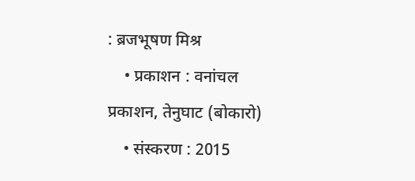: ब्रजभूषण मिश्र
    • प्रकाशन : वनांचल प्रकाशन, तेनुघाट (बोकारो)
    • संस्करण : 2015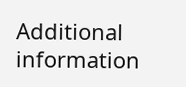Additional information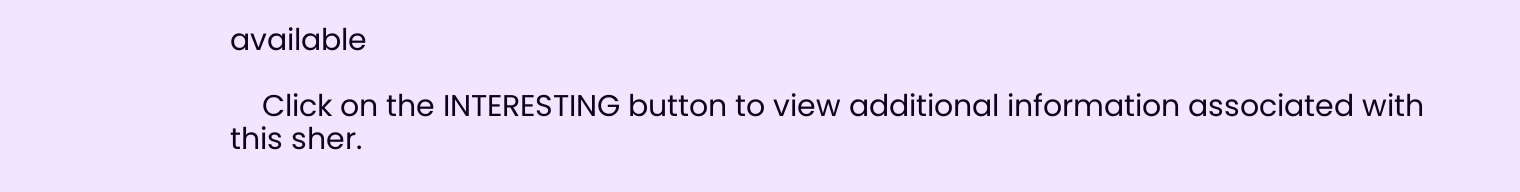available

    Click on the INTERESTING button to view additional information associated with this sher.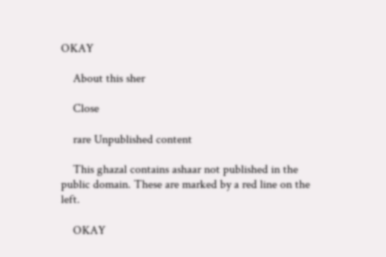OKAY

    About this sher

    Close

    rare Unpublished content

    This ghazal contains ashaar not published in the public domain. These are marked by a red line on the left.

    OKAY